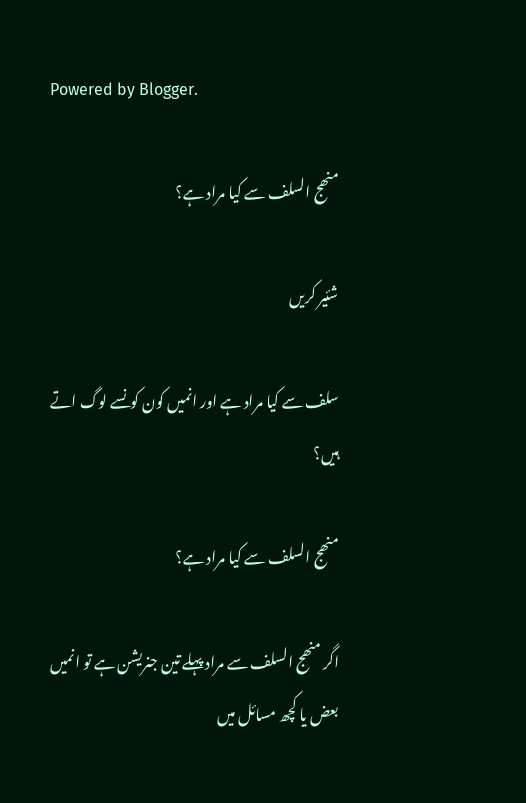Powered by Blogger.

منھج السلف سے کیا مراد ہے؟

شئیر کریں

سلف سے کیا مراد ہے اور انمیں کون کونسے لوگ اتے ہیں؟

منھج السلف سے کیا مراد ہے؟

اگر منھج السلف سے مراد پہلے تین جنریشن ہے تو انمیں بعض یا کچھ مسائل میں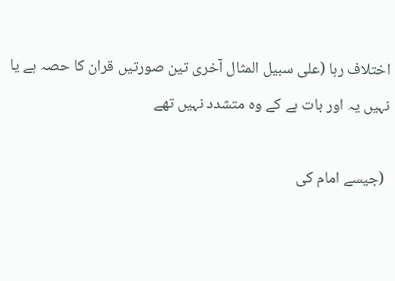اختلاف رہا (علی سبیل المثال آخری تین صورتیں قران کا حصہ ہے یا نہیں یہ اور بات ہے کے وہ متشدد نہیں تھے

 (جیسے امام کی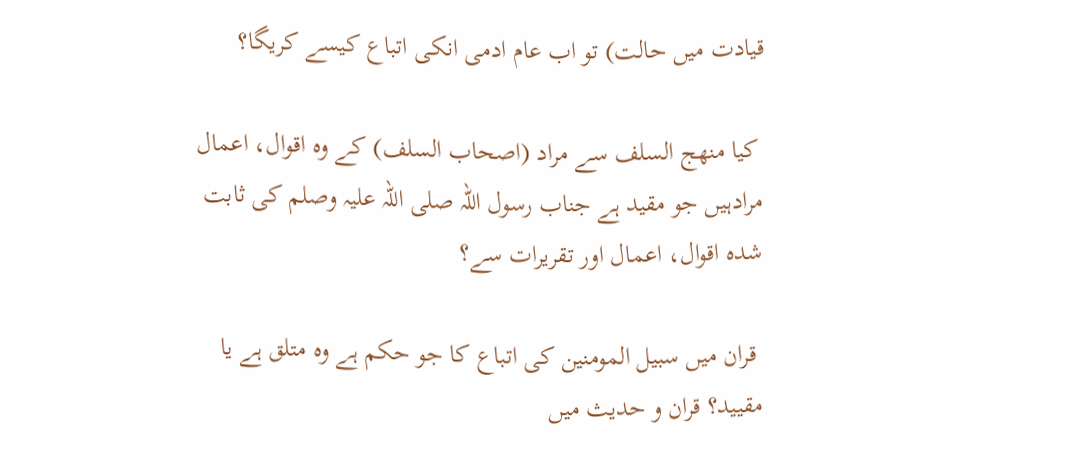قیادت میں حالت) تو اب عام ادمی انکی اتباع کیسے کریگا؟

 کیا منھج السلف سے مراد (اصحاب السلف) کے وہ اقوال، اعمال مرادہیں جو مقید ہے جناب رسول اللہ صلی اللہ علیہ وصلم کی ثابت شدہ اقوال، اعمال اور تقریرات سے؟

 قران میں سبیل المومنین کی اتباع کا جو حکم ہے وہ متلق ہے یا مقیید؟ قران و حدیث میں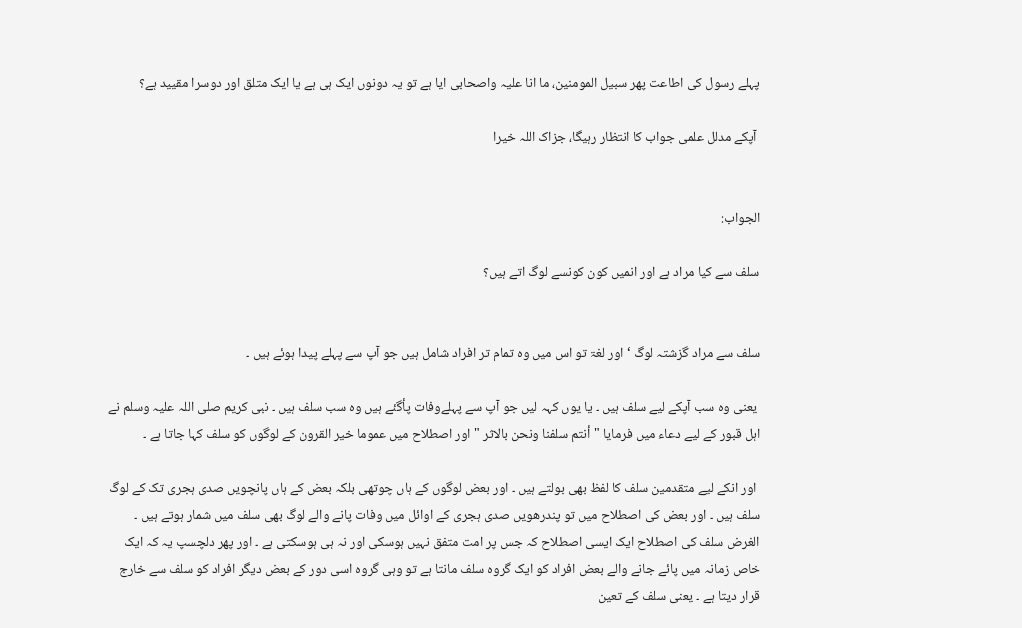پہلے رسول کی اطاعت پھر سبیل المومنین، ما انا علیہ واصحابی ایا ہے تو یہ دونوں ایک ہی ہے یا ایک متلق اور دوسرا مقیید ہے؟

 آپکے مدلل علمی جواب کا انتظار رہیگا، جزاک اللہ خیرا


الجواب:

سلف سے کیا مراد ہے اور انمیں کون کونسے لوگ اتے ہیں؟


سلف سے مراد گزشتہ لوگ ‘ اور لغۃ تو اس میں وہ تمام تر افراد شامل ہیں جو آپ سے پہلے پیدا ہوئے ہیں ۔

 یعنی وہ سب آپکے لیے سلف ہیں ۔ یا یوں کہہ لیں جو آپ سے پہلےوفات پأگئے ہیں وہ سب سلف ہیں ۔ نبی کریم صلى اللہ علیہ وسلم نے اہل قبور کے لیے دعاء میں فرمایا " أنتم سلفنا ونحن بالاثر " اور اصطلاح میں عموما خیر القرون کے لوگوں کو سلف کہا جاتا ہے ۔

 اور انکے لیے متقدمین سلف کا لفظ بھی بولتے ہیں ۔ اور بعض لوگوں کے ہاں چوتھی بلکہ بعض کے ہاں پانچویں صدی ہجری تک کے لوگ سلف ہیں ۔ اور بعض کی اصطلاح میں تو پندرھویں صدی ہجری کے اوائل میں وفات پانے والے لوگ بھی سلف میں شمار ہوتے ہیں ۔ الغرض سلف کی اصطلاح ایک ایسی اصطلاح کہ جس پر امت متفق نہیں ہوسکی اور نہ ہی ہوسکتی ہے ۔ اور پھر دلچسپ یہ کہ ایک خاص زمانہ میں پائے جانے والے بعض افراد کو ایک گروہ سلف مانتا ہے تو وہی گروہ اسی دور کے بعض دیگر افراد کو سلف سے خارج قرار دیتا ہے ۔ یعنی سلف کے تعین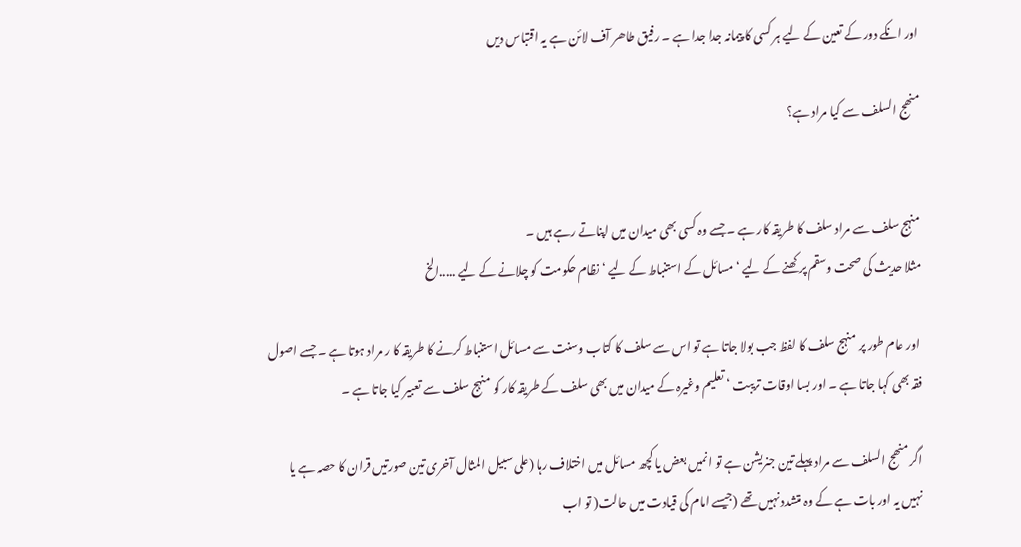اور انکے دور کے تعین کے لیے ہر کسی کا پیمانہ جدا جدا ہے ۔ رفیق طاھر آف لائن ہے یہ اقتباس دیں

منھج السلف سے کیا مراد ہے؟


منہج سلف سے مراد سلف کا طریقہ کار ہے ۔ جسے وہ کسی بھی میدان میں اپناتے رہے ہیں ۔
مثلا حدیث کی صحت وسقم پرکھنے کے لیے ‘مسائل کے استنباط کے لیے ‘نظام حکومت کو چلانے کے لیے .....الخ

 اور عام طور پر منہج سلف کا لفظ جب بولا جاتا ہے تو اس سے سلف کا کتاب وسنت سے مسائل استنباط کرنے کا طریقہ کا ر مراد ہوتا ہے ۔ جسے اصول فقہ بھی کہا جاتا ہے ۔ اور بسا اوقات تریبت ‘ تعلیم وغیرہ کے میدان میں بھی سلف کے طریقہ کار کو منہج سلف سے تعبیر کیا جاتا ہے ۔

اگر منھج السلف سے مراد پہلے تین جنریشن ہے تو انمیں بعض یا کچھ مسائل میں اختلاف رہا (علی سبیل المثال آخری تین صورتیں قران کا حصہ ہے یا نہیں یہ اور بات ہے کے وہ متشدد نہیں تھے (جیسے امام کی قیادت میں حالت( تو اب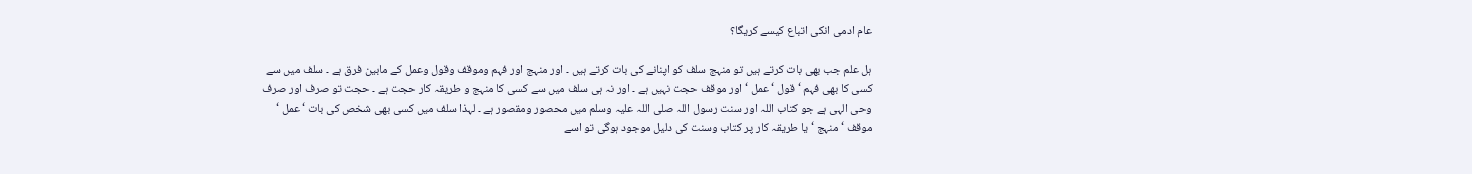عام ادمی انکی اتباع کیسے کریگا؟

ہل علم جب بھی بات کرتے ہیں تو منہج سلف کو اپنانے کی بات کرتے ہیں ۔ اور منہج اور فہم وموقف وقول وعمل کے مابین فرق ہے ۔ سلف میں سے کسی کا بھی فہم ‘ قول ‘ عمل ‘ اور موقف حجت نہیں ہے ۔ اور نہ ہی سلف میں سے کسی کا منہج و طریقہ کار حجت ہے ۔ حجت تو صرف اور صرف وحی الہی ہے جو کتاب اللہ اور سنت رسول اللہ صلى اللہ علیہ وسلم میں محصور ومقصور ہے ۔ لہذا سلف میں کسی بھی شخص کی بات ‘ عمل ‘ موقف ‘ منہج ‘ یا طریقہ کار پر کتاب وسنت کی دلیل موجود ہوگی تو اسے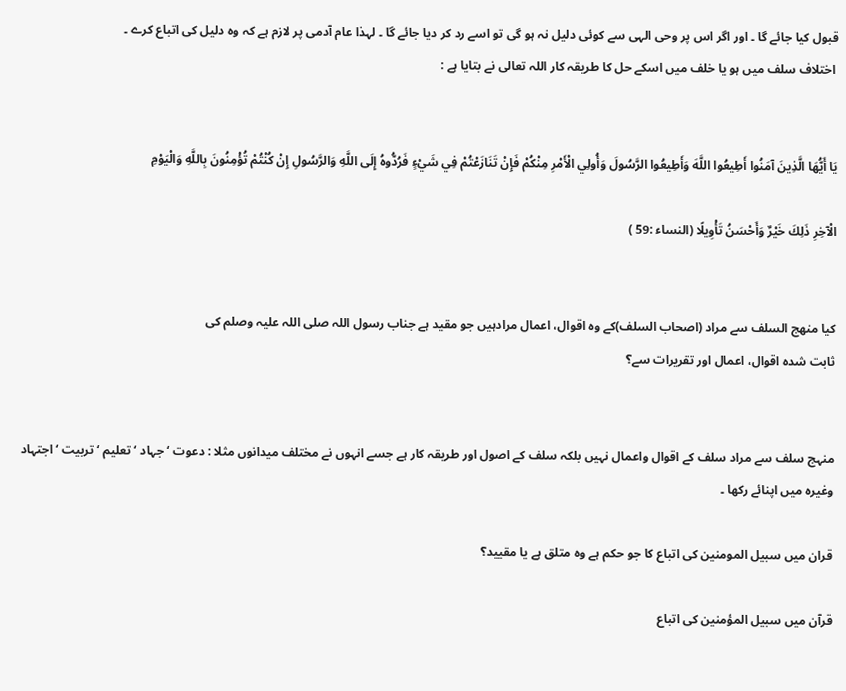قبول کیا جائے گا ۔ اور اگر اس پر وحی الہی سے کوئی دلیل نہ ہو گی تو اسے رد کر دیا جائے گا ۔ لہذا عام آدمی پر لازم ہے کہ وہ دلیل کی اتباع کرے ۔
 اختلاف سلف میں ہو یا خلف میں اسکے حل کا طریقہ کار اللہ تعالى نے بتایا ہے :


يَا أَيُّهَا الَّذِينَ آمَنُوا أَطِيعُوا اللَّهَ وَأَطِيعُوا الرَّسُولَ وَأُولِي الْأَمْرِ مِنْكُمْ فَإِنْ تَنَازَعْتُمْ فِي شَيْءٍ فَرُدُّوهُ إِلَى اللَّهِ وَالرَّسُولِ إِنْ كُنْتُمْ تُؤْمِنُونَ بِاللَّهِ وَالْيَوْمِ

الْآخِرِ ذَلِكَ خَيْرٌ وَأَحْسَنُ تَأْوِيلًا (النساء :59 )


کیا منھج السلف سے مراد (اصحاب السلف)کے وہ اقوال، اعمال مرادہیں جو مقید ہے جناب رسول اللہ صلی اللہ علیہ وصلم کی
ثابت شدہ اقوال، اعمال اور تقریرات سے؟


منہج سلف سے مراد سلف کے اقوال واعمال نہیں بلکہ سلف کے اصول اور طریقہ کار ہے جسے انہوں نے مختلف میدانوں مثلا : دعوت ‘ جہاد ‘ تعلیم ‘ تربیت ‘ اجتہاد وغیرہ میں اپنائے رکھا ۔

قران میں سبیل المومنین کی اتباع کا جو حکم ہے وہ متلق ہے یا مقیید؟

قرآن میں سبیل المؤمنین کی اتباع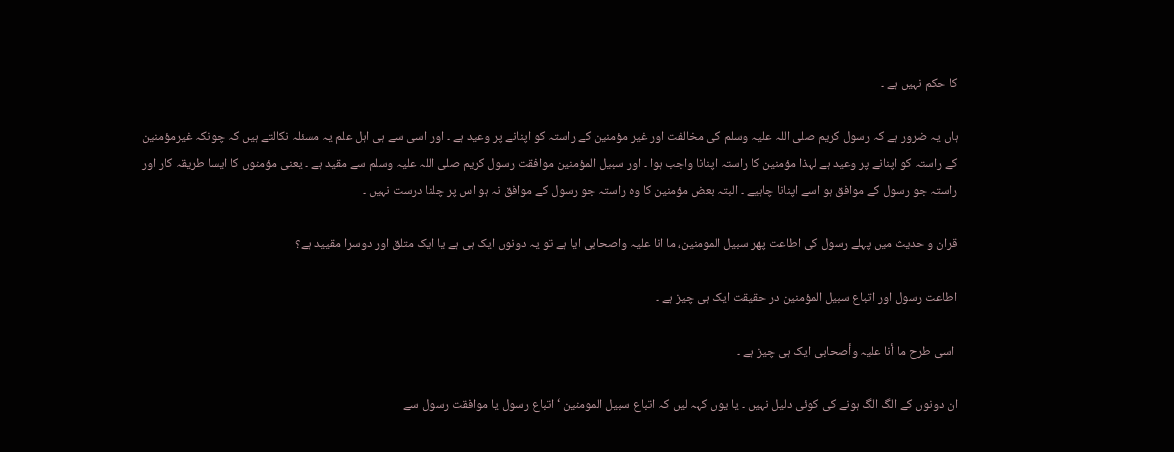کا حکم نہیں ہے ۔

ہاں یہ ضرور ہے کہ رسول کریم صلى اللہ علیہ وسلم کی مخالفت اور غیر مؤمنین کے راستہ کو اپنانے پر وعید ہے ۔ اور اسی سے ہی اہل علم یہ مسئلہ نکالتے ہیں کہ چونکہ غیرمؤمنین کے راستہ کو اپنانے پر وعید ہے لہذا مؤمنین کا راستہ اپنانا واجب ہوا ۔ اور سبیل المؤمنین موافقت رسول کریم صلى اللہ علیہ وسلم سے مقید ہے ۔ یعنی مؤمنوں کا ایسا طریقہ کار اور راستہ جو رسول کے موافق ہو اسے اپنانا چاہیے ۔ البتہ بعض مؤمنین کا وہ راستہ جو رسول کے موافق نہ ہو اس پر چلنا درست نہیں ۔

قران و حدیث میں پہلے رسول کی اطاعت پھر سبیل المومنین، ما انا علیہ واصحابی ایا ہے تو یہ دونوں ایک ہی ہے یا ایک متلق اور دوسرا مقیید ہے؟

اطاعت رسول اور اتباع سبیل المؤمنین در حقیقت ایک ہی چیز ہے ۔

 اسی طرح ما أنا علیہ وأصحابی ایک ہی چیز ہے ۔

ان دونوں کے الگ الگ ہونے کی کوئی دلیل نہیں ۔ یا یوں کہہ لیں کہ اتباع سبیل المومنین ‘ اتباع رسول یا موافقت رسول سے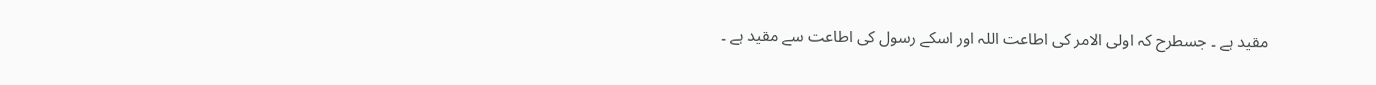مقید ہے ۔ جسطرح کہ اولی الامر کی اطاعت اللہ اور اسکے رسول کی اطاعت سے مقید ہے ۔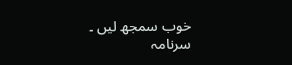خوب سمجھ لیں ۔
سرنامہ